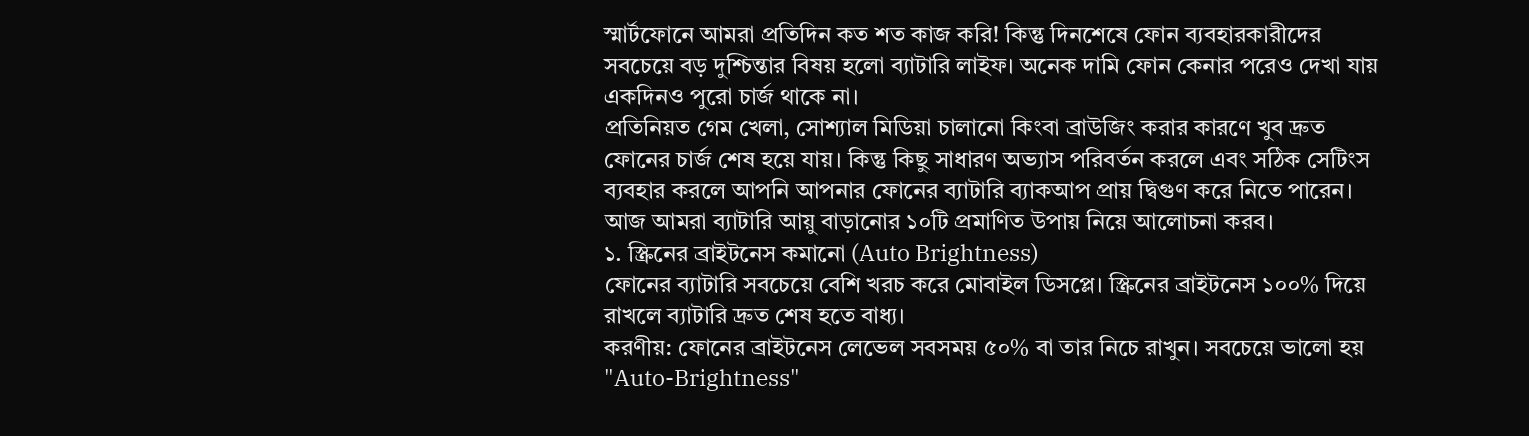স্মার্টফোনে আমরা প্রতিদিন কত শত কাজ করি! কিন্তু দিনশেষে ফোন ব্যবহারকারীদের সবচেয়ে বড় দুশ্চিন্তার বিষয় হলো ব্যাটারি লাইফ। অনেক দামি ফোন কেনার পরেও দেখা যায় একদিনও পুরো চার্জ থাকে না।
প্রতিনিয়ত গেম খেলা, সোশ্যাল মিডিয়া চালানো কিংবা ব্রাউজিং করার কারণে খুব দ্রুত ফোনের চার্জ শেষ হয়ে যায়। কিন্তু কিছু সাধারণ অভ্যাস পরিবর্তন করলে এবং সঠিক সেটিংস ব্যবহার করলে আপনি আপনার ফোনের ব্যাটারি ব্যাকআপ প্রায় দ্বিগুণ করে নিতে পারেন। আজ আমরা ব্যাটারি আয়ু বাড়ানোর ১০টি প্রমাণিত উপায় নিয়ে আলোচনা করব।
১. স্ক্রিনের ব্রাইটনেস কমানো (Auto Brightness)
ফোনের ব্যাটারি সবচেয়ে বেশি খরচ করে মোবাইল ডিসপ্লে। স্ক্রিনের ব্রাইটনেস ১০০% দিয়ে রাখলে ব্যাটারি দ্রুত শেষ হতে বাধ্য।
করণীয়: ফোনের ব্রাইটনেস লেভেল সবসময় ৫০% বা তার নিচে রাখুন। সবচেয়ে ভালো হয় "Auto-Brightness"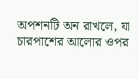অপশনটি অন রাখলে, যা চারপাশের আলোর ওপর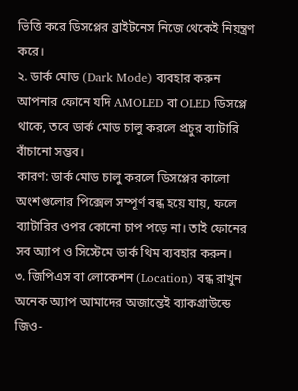ভিত্তি করে ডিসপ্লের ব্রাইটনেস নিজে থেকেই নিয়ন্ত্রণ করে।
২. ডার্ক মোড (Dark Mode) ব্যবহার করুন
আপনার ফোনে যদি AMOLED বা OLED ডিসপ্লে থাকে, তবে ডার্ক মোড চালু করলে প্রচুর ব্যাটারি বাঁচানো সম্ভব।
কারণ: ডার্ক মোড চালু করলে ডিসপ্লের কালো অংশগুলোর পিক্সেল সম্পূর্ণ বন্ধ হয়ে যায়, ফলে ব্যাটারির ওপর কোনো চাপ পড়ে না। তাই ফোনের সব অ্যাপ ও সিস্টেমে ডার্ক থিম ব্যবহার করুন।
৩. জিপিএস বা লোকেশন (Location) বন্ধ রাখুন
অনেক অ্যাপ আমাদের অজান্তেই ব্যাকগ্রাউন্ডে জিও-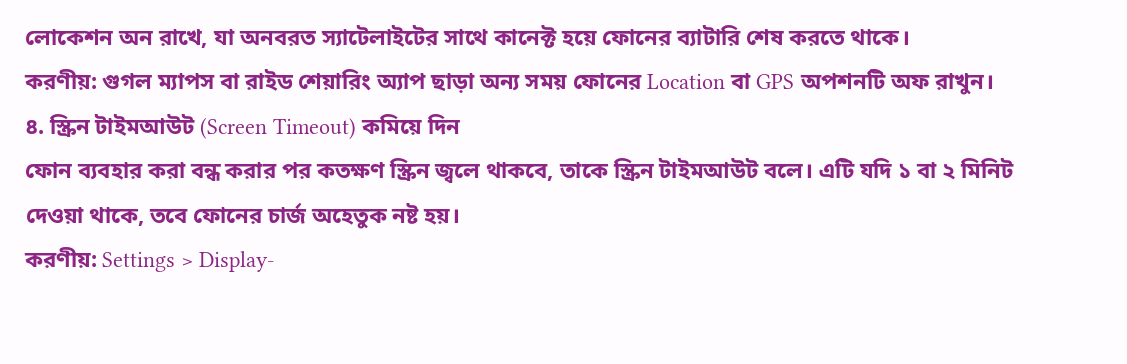লোকেশন অন রাখে, যা অনবরত স্যাটেলাইটের সাথে কানেক্ট হয়ে ফোনের ব্যাটারি শেষ করতে থাকে।
করণীয়: গুগল ম্যাপস বা রাইড শেয়ারিং অ্যাপ ছাড়া অন্য সময় ফোনের Location বা GPS অপশনটি অফ রাখুন।
৪. স্ক্রিন টাইমআউট (Screen Timeout) কমিয়ে দিন
ফোন ব্যবহার করা বন্ধ করার পর কতক্ষণ স্ক্রিন জ্বলে থাকবে, তাকে স্ক্রিন টাইমআউট বলে। এটি যদি ১ বা ২ মিনিট দেওয়া থাকে, তবে ফোনের চার্জ অহেতুক নষ্ট হয়।
করণীয়: Settings > Display-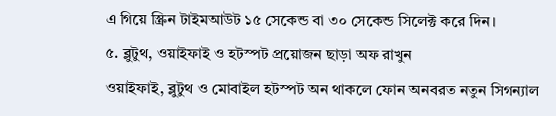এ গিয়ে স্ক্রিন টাইমআউট ১৫ সেকেন্ড বা ৩০ সেকেন্ড সিলেক্ট করে দিন।
৫. ব্লুটুথ, ওয়াইফাই ও হটস্পট প্রয়োজন ছাড়া অফ রাখুন
ওয়াইফাই, ব্লুটুথ ও মোবাইল হটস্পট অন থাকলে ফোন অনবরত নতুন সিগন্যাল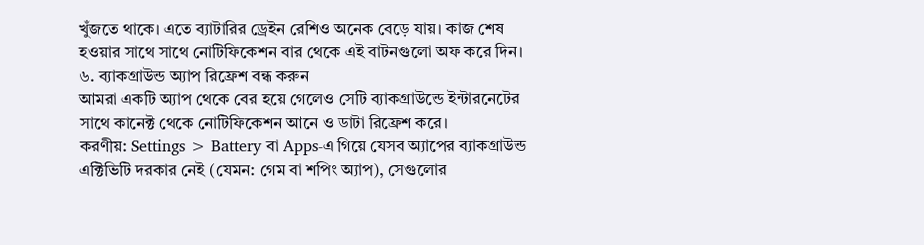খুঁজতে থাকে। এতে ব্যাটারির ড্রেইন রেশিও অনেক বেড়ে যায়। কাজ শেষ হওয়ার সাথে সাথে নোটিফিকেশন বার থেকে এই বাটনগুলো অফ করে দিন।
৬. ব্যাকগ্রাউন্ড অ্যাপ রিফ্রেশ বন্ধ করুন
আমরা একটি অ্যাপ থেকে বের হয়ে গেলেও সেটি ব্যাকগ্রাউন্ডে ইন্টারনেটের সাথে কানেক্ট থেকে নোটিফিকেশন আনে ও ডাটা রিফ্রেশ করে।
করণীয়: Settings > Battery বা Apps-এ গিয়ে যেসব অ্যাপের ব্যাকগ্রাউন্ড এক্টিভিটি দরকার নেই (যেমন: গেম বা শপিং অ্যাপ), সেগুলোর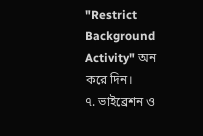"Restrict Background Activity" অন করে দিন।
৭. ভাইব্রেশন ও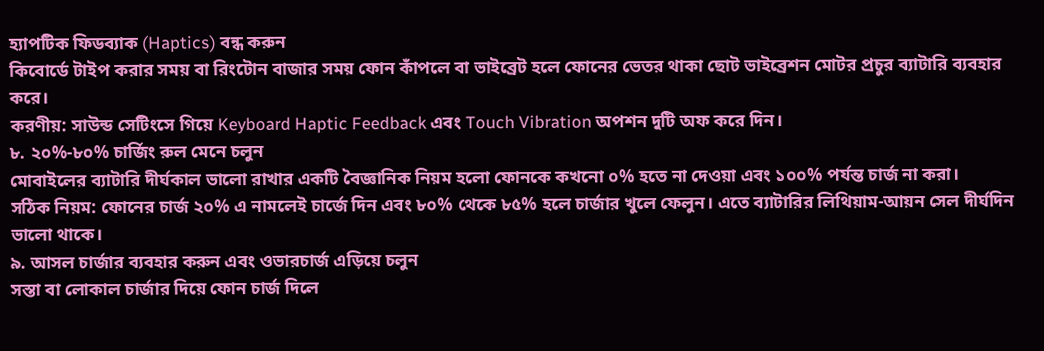হ্যাপটিক ফিডব্যাক (Haptics) বন্ধ করুন
কিবোর্ডে টাইপ করার সময় বা রিংটোন বাজার সময় ফোন কাঁপলে বা ভাইব্রেট হলে ফোনের ভেতর থাকা ছোট ভাইব্রেশন মোটর প্রচুর ব্যাটারি ব্যবহার করে।
করণীয়: সাউন্ড সেটিংসে গিয়ে Keyboard Haptic Feedback এবং Touch Vibration অপশন দুটি অফ করে দিন।
৮. ২০%-৮০% চার্জিং রুল মেনে চলুন
মোবাইলের ব্যাটারি দীর্ঘকাল ভালো রাখার একটি বৈজ্ঞানিক নিয়ম হলো ফোনকে কখনো ০% হতে না দেওয়া এবং ১০০% পর্যন্ত চার্জ না করা।
সঠিক নিয়ম: ফোনের চার্জ ২০% এ নামলেই চার্জে দিন এবং ৮০% থেকে ৮৫% হলে চার্জার খুলে ফেলুন। এতে ব্যাটারির লিথিয়াম-আয়ন সেল দীর্ঘদিন ভালো থাকে।
৯. আসল চার্জার ব্যবহার করুন এবং ওভারচার্জ এড়িয়ে চলুন
সস্তা বা লোকাল চার্জার দিয়ে ফোন চার্জ দিলে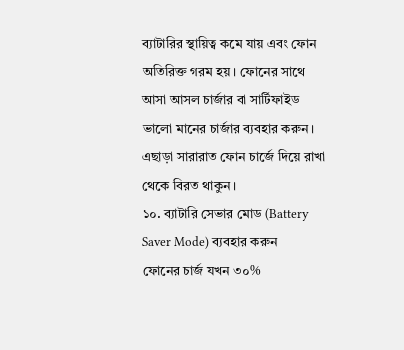ব্যাটারির স্থায়িত্ব কমে যায় এবং ফোন অতিরিক্ত গরম হয়। ফোনের সাথে আসা আসল চার্জার বা সার্টিফাইড ভালো মানের চার্জার ব্যবহার করুন। এছাড়া সারারাত ফোন চার্জে দিয়ে রাখা থেকে বিরত থাকুন।
১০. ব্যাটারি সেভার মোড (Battery Saver Mode) ব্যবহার করুন
ফোনের চার্জ যখন ৩০%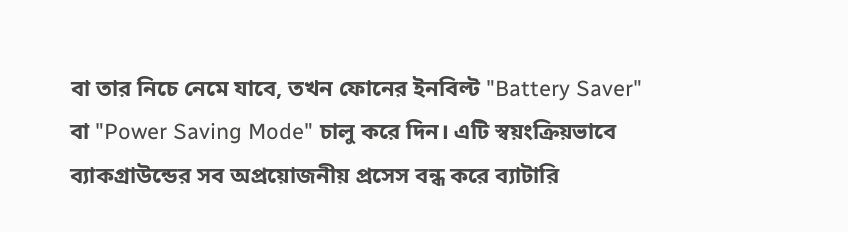বা তার নিচে নেমে যাবে, তখন ফোনের ইনবিল্ট "Battery Saver" বা "Power Saving Mode" চালু করে দিন। এটি স্বয়ংক্রিয়ভাবে ব্যাকগ্রাউন্ডের সব অপ্রয়োজনীয় প্রসেস বন্ধ করে ব্যাটারি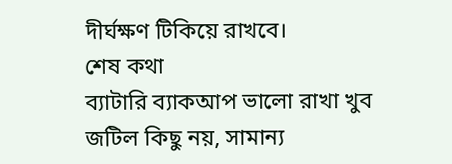দীর্ঘক্ষণ টিকিয়ে রাখবে।
শেষ কথা
ব্যাটারি ব্যাকআপ ভালো রাখা খুব জটিল কিছু নয়, সামান্য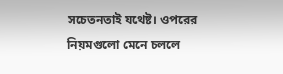সচেতনতাই যথেষ্ট। ওপরের নিয়মগুলো মেনে চললে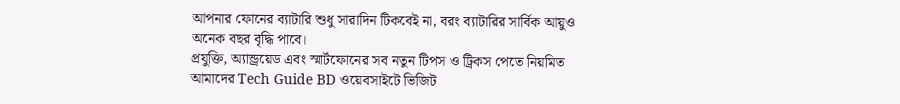আপনার ফোনের ব্যাটারি শুধু সারাদিন টিকবেই না, বরং ব্যাটারির সার্বিক আয়ুও অনেক বছর বৃদ্ধি পাবে।
প্রযুক্তি, অ্যান্ড্রয়েড এবং স্মার্টফোনের সব নতুন টিপস ও ট্রিকস পেতে নিয়মিত আমাদের Tech Guide BD ওয়েবসাইটে ভিজিট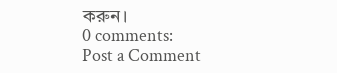করুন।
0 comments:
Post a Comment